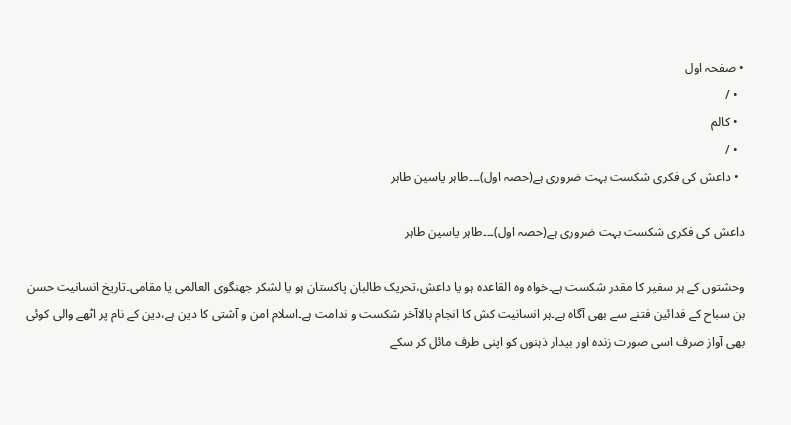• صفحہ اول
  • /
  • کالم
  • /
  • داعش کی فکری شکست بہت ضروری ہے(حصہ اول)۔۔۔طاہر یاسین طاہر

داعش کی فکری شکست بہت ضروری ہے(حصہ اول)۔۔۔طاہر یاسین طاہر

وحشتوں کے ہر سفیر کا مقدر شکست ہے۔خواہ وہ القاعدہ ہو یا داعش،تحریک طالبان پاکستان ہو یا لشکر جھنگوی العالمی یا مقامی۔تاریخ انسانیت حسن بن سباح کے فدائین فتنے سے بھی آگاہ ہے۔ہر انسانیت کش کا انجام بالاآخر شکست و ندامت ہے۔اسلام امن و آشتی کا دین ہے،دین کے نام پر اٹھے والی کوئی بھی آواز صرف اسی صورت زندہ اور بیدار ذہنوں کو اپنی طرف مائل کر سکے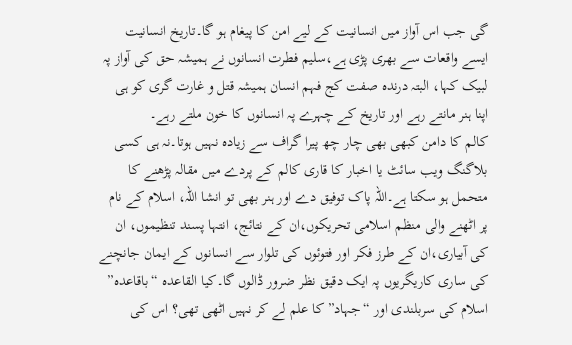گی جب اس آواز میں انسانیت کے لیے امن کا پیغام ہو گا۔تاریخ انسانیت ایسے واقعات سے بھری پڑی ہے،سلیم فطرت انسانوں نے ہمیشہ حق کی آواز پہ لبیک کہا، البتہ درندہ صفت کج فہم انسان ہمیشہ قتل و غارت گری کو ہی اپنا ہنر مانتے رہے اور تاریخ کے چہرے پہ انسانوں کا خون ملتے رہے۔
کالم کا دامن کبھی بھی چار چھ پیرا گراف سے زیادہ نہیں ہوتا۔نہ ہی کسی بلاگنگ ویب سائٹ یا اخبار کا قاری کالم کے پردے میں مقالہ پڑھنے کا متحمل ہو سکتا ہے۔اللہ پاک توفیق دے اور ہنر بھی تو انشا اللہ، اسلام کے نام پر اٹھنے والی منظم اسلامی تحریکوں،ان کے نتائج، انتہا پسند تنظیموں، ان کی آبیاری،ان کے طرز فکر اور فتوئوں کی تلوار سے انسانوں کے ایمان جانچنے کی ساری کاریگریوں پہ ایک دقیق نظر ضرور ڈالوں گا۔کیا القاعدہ “باقاعدہ” اسلام کی سربلندی اور “جہاد” کا علم لے کر نہیں اٹھی تھی؟ اس کی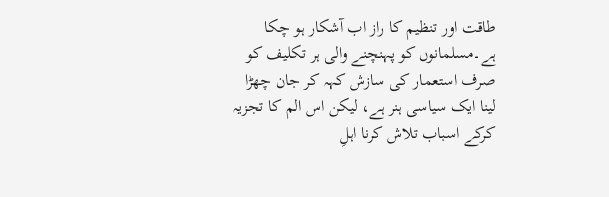طاقت اور تنظیم کا راز اب آشکار ہو چکا ہے۔مسلمانوں کو پہنچنے والی ہر تکلیف کو صرف استعمار کی سازش کہہ کر جان چھڑا لینا ایک سیاسی ہنر ہے، لیکن اس الم کا تجزیہ کرکے اسباب تلاش کرنا اہلِ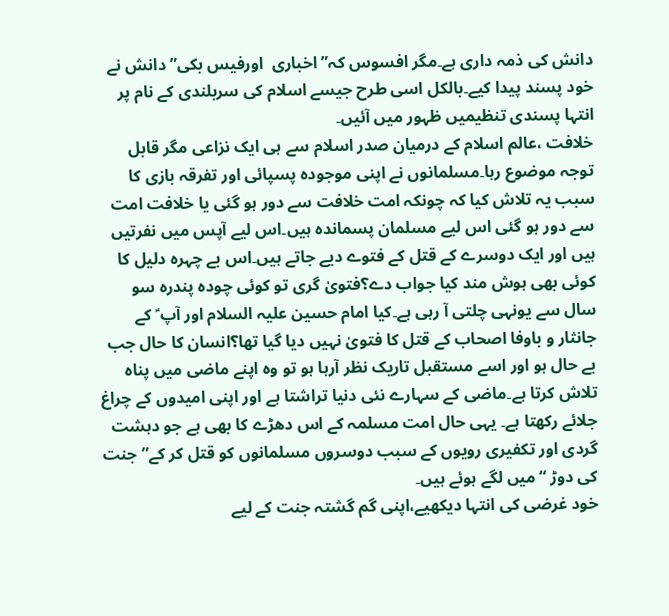دانش کی ذمہ داری ہے۔مگر افسوس کہ” اخباری  اورفیس بکی” دانش نے خود پسند پیدا کیے۔بالکل اسی طرح جیسے اسلام کی سربلندی کے نام پر انتہا پسندی تنظیمیں ظہور میں آئیں۔
خلافت ،عالم اسلام کے درمیان صدر اسلام سے ہی ایک نزاعی مگر قابل توجہ موضوع رہا۔مسلمانوں نے اپنی موجودہ پسپائی اور تفرقہ بازی کا سبب یہ تلاش کیا کہ چونکہ امت خلافت سے دور ہو گئی یا خلافت امت سے دور ہو گئی اس لیے مسلمان پسماندہ ہیں۔اس لیے آپس میں نفرتیں ہیں اور ایک دوسرے کے قتل کے فتوے دیے جاتے ہیں۔اس بے چہرہ دلیل کا کوئی بھی ہوش مند کیا جواب دے؟فتویٰ گری تو کوئی چودہ پندرہ سو سال سے یونہی چلتی آ رہی ہے۔کیا امام حسین علیہ السلام اور آپ ؑ کے جانثار و باوفا اصحاب کے قتل کا فتویٰ نہیں دیا گیا تھا؟انسان کا حال جب بے حال ہو اور اسے مستقبل تاریک نظر آرہا ہو تو وہ اپنے ماضی میں پناہ تلاش کرتا ہے۔ماضی کے سہارے نئی دنیا تراشتا ہے اور اپنی امیدوں کے چراغ جلائے رکھتا ہے۔ یہی حال امت مسلمہ کے اس دھڑے کا بھی ہے جو دہشت گردی اور تکفیری رویوں کے سبب دوسروں مسلمانوں کو قتل کر کے” جنت کی دوڑ “میں لگے ہوئے ہیں۔
خود غرضی کی انتہا دیکھیے،اپنی گم گشتہ جنت کے لیے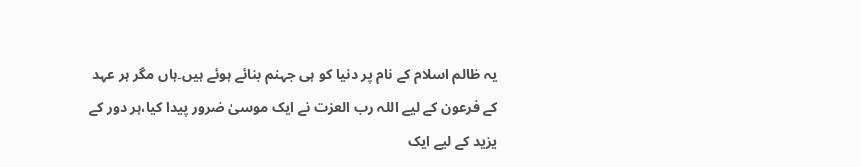یہ ظالم اسلام کے نام پر دنیا کو ہی جہنم بنائے ہوئے ہیں۔ہاں مگر ہر عہد کے فرعون کے لیے اللہ رب العزت نے ایک موسیٰ ضرور پیدا کیا،ہر دور کے یزید کے لیے ایک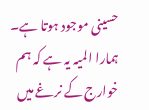حسینی موجود ہوتا ہے۔ ہمارا المیہ یہ ہے کہ ہم خوارج کے نرغے میں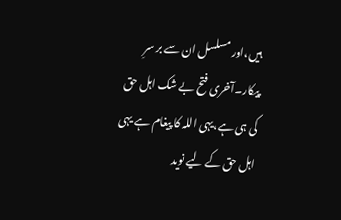ہیں،اور مسلسل ان سے بر سرِ پیکار۔آخری فتح بے شک اہل حق کی ہی ہے،یہی اللہ کا پیغام ہے یہی اہل حق کے لیے نوید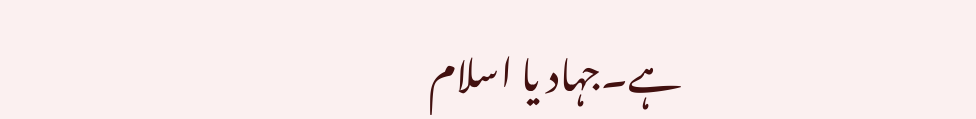ہے۔جہاد یا اسلام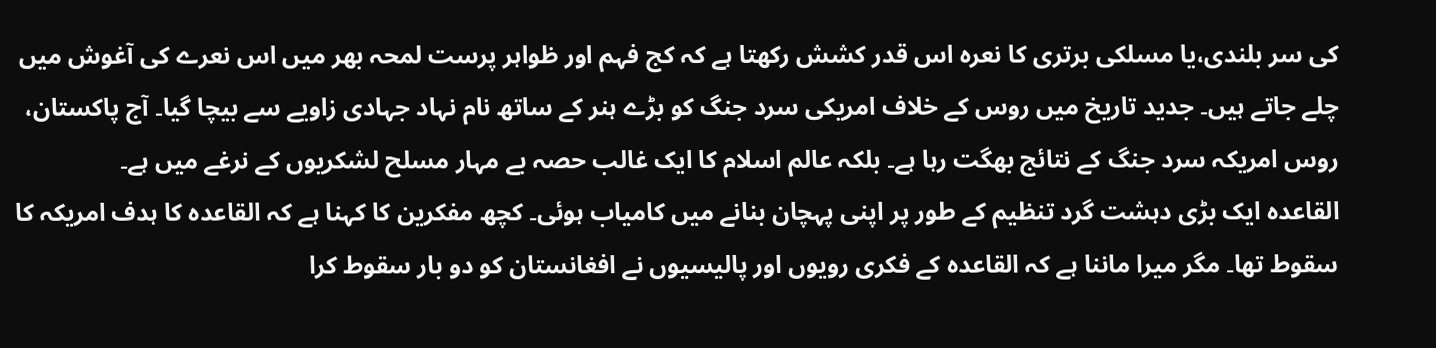کی سر بلندی،یا مسلکی برتری کا نعرہ اس قدر کشش رکھتا ہے کہ کج فہم اور ظواہر پرست لمحہ بھر میں اس نعرے کی آغوش میں چلے جاتے ہیں۔ جدید تاریخ میں روس کے خلاف امریکی سرد جنگ کو بڑے ہنر کے ساتھ نام نہاد جہادی زاویے سے بیچا گیا۔ آج پاکستان، روس امریکہ سرد جنگ کے نتائج بھگت رہا ہے۔ بلکہ عالم اسلام کا ایک غالب حصہ بے مہار مسلح لشکریوں کے نرغے میں ہے۔
القاعدہ ایک بڑی دہشت گرد تنظیم کے طور پر اپنی پہچان بنانے میں کامیاب ہوئی۔ کچھ مفکرین کا کہنا ہے کہ القاعدہ کا ہدف امریکہ کا سقوط تھا۔ مگر میرا ماننا ہے کہ القاعدہ کے فکری رویوں اور پالیسیوں نے افغانستان کو دو بار سقوط کرا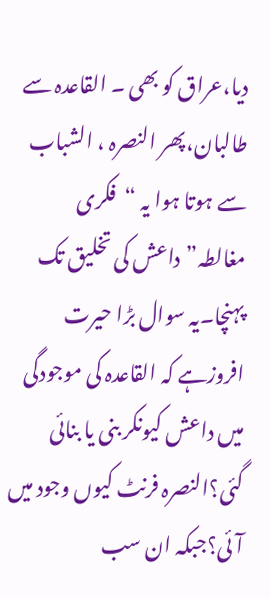دیا،عراق کو بھی ۔ القاعدہ سے طالبان،پھر النصرہ ، الشباب سے ہوتا ہوا یہ “فکری مغالطہ”داعش کی تخلیق تک پہنچا۔یہ سوال بڑا حیرت افروزہے کہ القاعدہ کی موجودگی میں داعش کیونکر بنی یا بنائی گئی؟النصرہ فرنٹ کیوں وجود میں آئی؟جبکہ ان سب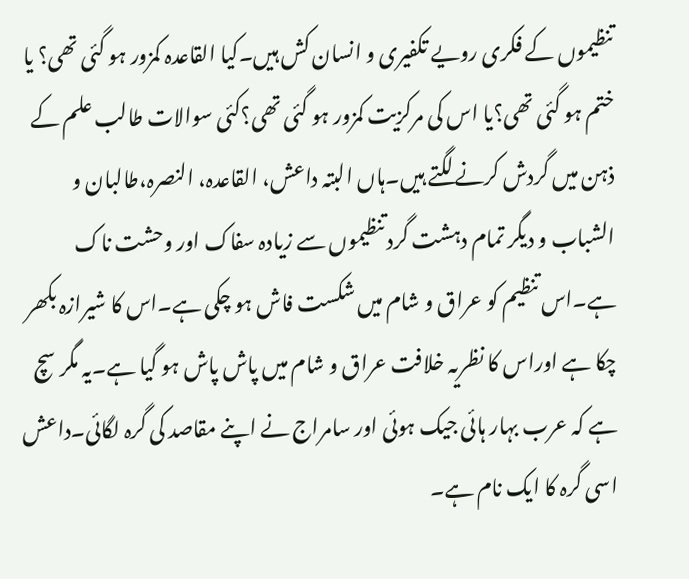تنظیموں کے فکری رویے تکفیری و انسان کش ہیں۔کیا القاعدہ کمزور ہو گئی تھی؟ یا ختم ہو گئی تھی؟یا اس کی مرکزیت کمزور ہو گئی تھی؟کئی سوالات طالب علم کے ذہن میں گردش کرنے لگتے ہیں۔ہاں البتہ داعش، القاعدہ، النصرہ،طالبان و الشباب و دیگر تمام دہشت گرد تنظیموں سے زیادہ سفاک اور وحشت ناک ہے۔اس تنظیم کو عراق و شام میں شکست فاش ہو چکی ہے۔اس کا شیرازہ بکھر چکا ہے اوراس کا نظریہ خلافت عراق و شام میں پاش پاش ہو گیا ہے۔یہ مگر سچ ہے کہ عرب بہار ہائی جیک ہوئی اور سامراج نے اپنے مقاصد کی گرہ لگائی۔داعش اسی گرہ کا ایک نام ہے۔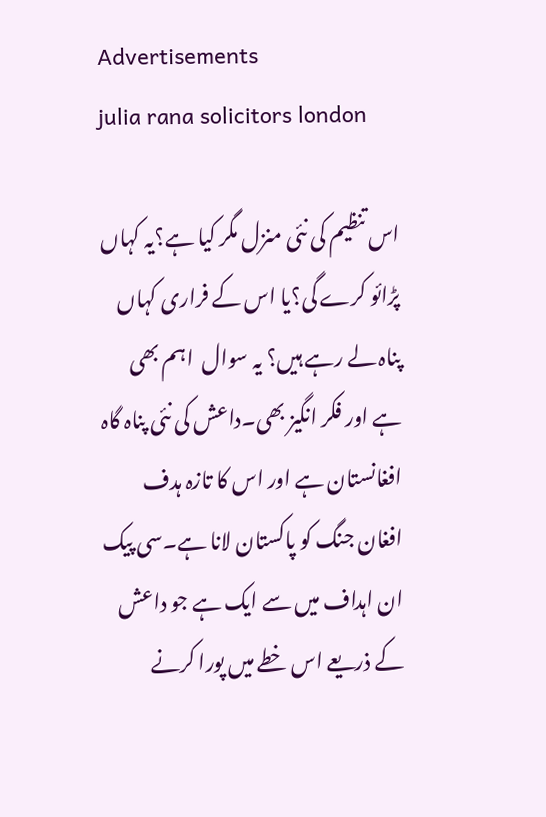Advertisements
julia rana solicitors london

اس تنظیم کی نئی منزل مگر کیا ہے؟یہ کہاں پڑائو کرے گی؟یا اس کے فراری کہاں پناہ لے رہے ہیں؟ یہ سوال  اہم بھی ہے اور فکر انگیز بھی۔داعش کی نئی پناہ گاہ افغانستان ہے اور اس کا تازہ ہدف افغان جنگ کو پاکستان لانا ہے۔سی پیک ان اہداف میں سے ایک ہے جو داعش کے ذریعے اس خطے میں پورا کرنے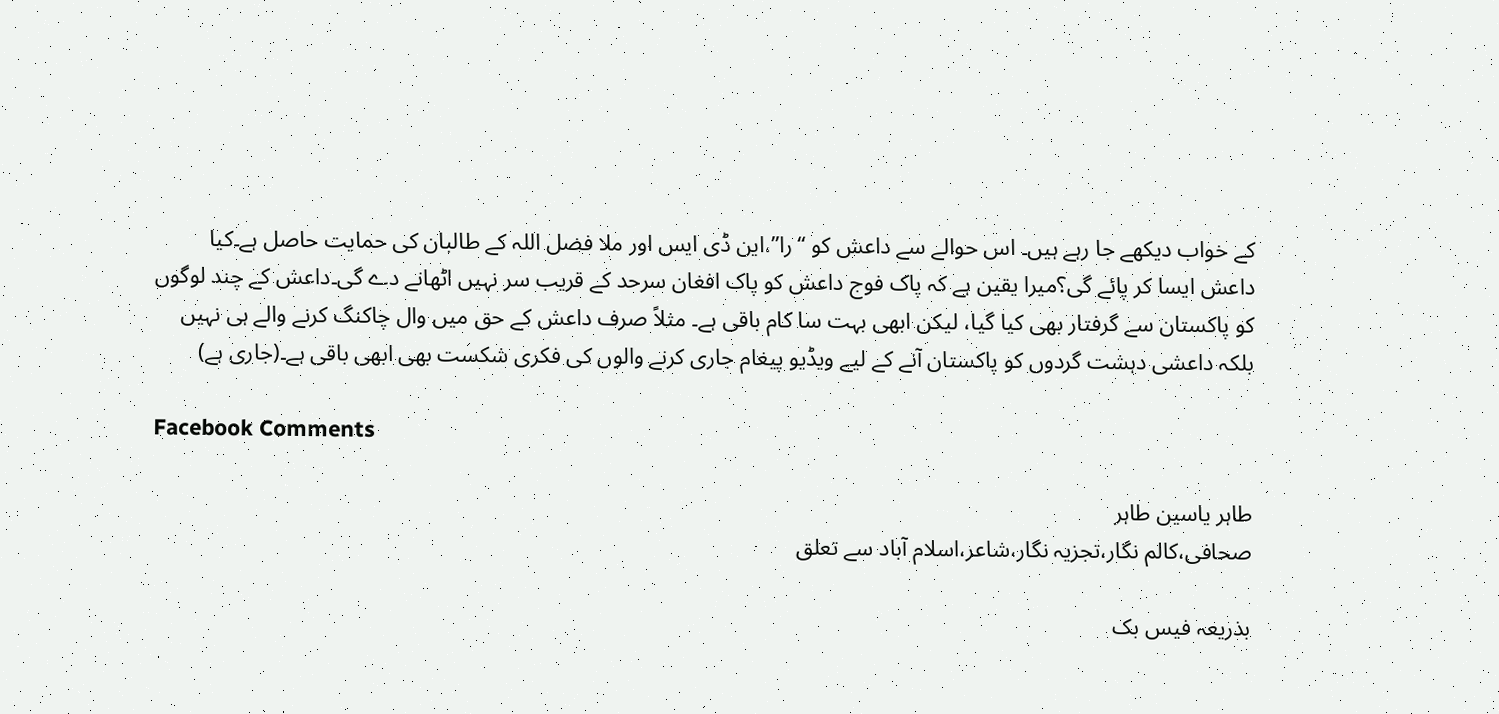کے خواب دیکھے جا رہے ہیں۔ اس حوالے سے داعش کو “را”،این ڈی ایس اور ملا فضل اللہ کے طالبان کی حمایت حاصل ہے۔کیا داعش ایسا کر پائے گی؟میرا یقین ہے کہ پاک فوج داعش کو پاک افغان سرحد کے قریب سر نہیں اٹھانے دے گی۔داعش کے چند لوگوں کو پاکستان سے گرفتار بھی کیا گیا، لیکن ابھی بہت سا کام باقی ہے۔ مثلاً صرف داعش کے حق میں وال چاکنگ کرنے والے ہی نہیں بلکہ داعشی دہشت گردوں کو پاکستان آنے کے لیے ویڈیو پیغام جاری کرنے والوں کی فکری شکست بھی ابھی باقی ہے۔(جاری ہے)

Facebook Comments

طاہر یاسین طاہر
صحافی،کالم نگار،تجزیہ نگار،شاعر،اسلام آباد سے تعلق

بذریعہ فیس بک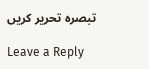تبصرہ تحریر کریں

Leave a Reply